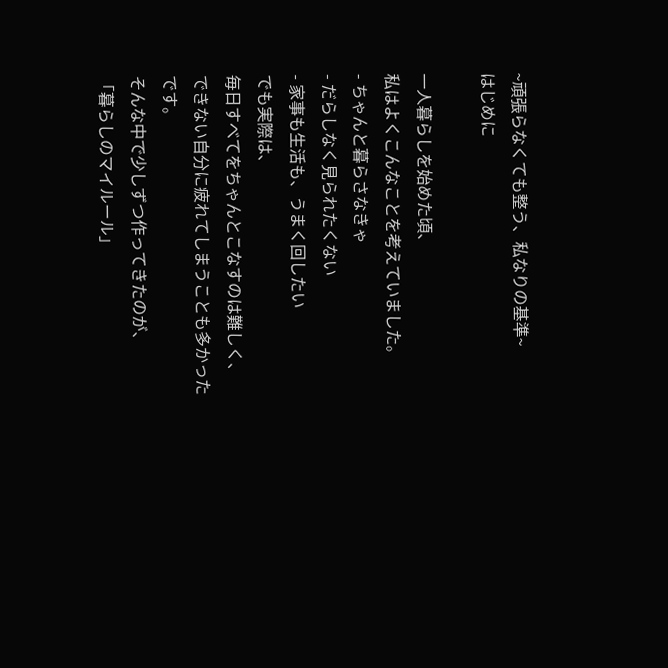~頑張らなくても整う、私なりの基準~
はじめに

一人暮らしを始めた頃、
私はよくこんなことを考えていました。
- ちゃんと暮らさなきゃ
- だらしなく見られたくない
- 家事も生活も、うまく回したい
でも実際は、
毎日すべてをちゃんとこなすのは難しく、
できない自分に疲れてしまうことも多かったです。
そんな中で少しずつ作ってきたのが、
「暮らしのマイルール」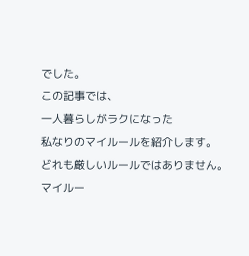でした。
この記事では、
一人暮らしがラクになった
私なりのマイルールを紹介します。
どれも厳しいルールではありません。
マイルー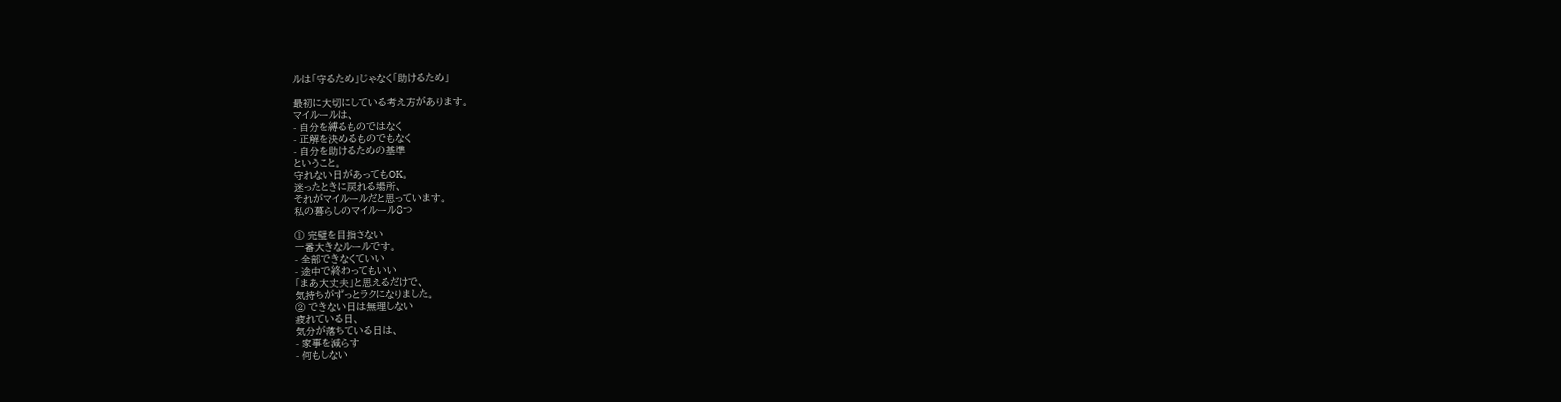ルは「守るため」じゃなく「助けるため」

最初に大切にしている考え方があります。
マイルールは、
- 自分を縛るものではなく
- 正解を決めるものでもなく
- 自分を助けるための基準
ということ。
守れない日があってもOK。
迷ったときに戻れる場所、
それがマイルールだと思っています。
私の暮らしのマイルール8つ

① 完璧を目指さない
一番大きなルールです。
- 全部できなくていい
- 途中で終わってもいい
「まあ大丈夫」と思えるだけで、
気持ちがずっとラクになりました。
② できない日は無理しない
疲れている日、
気分が落ちている日は、
- 家事を減らす
- 何もしない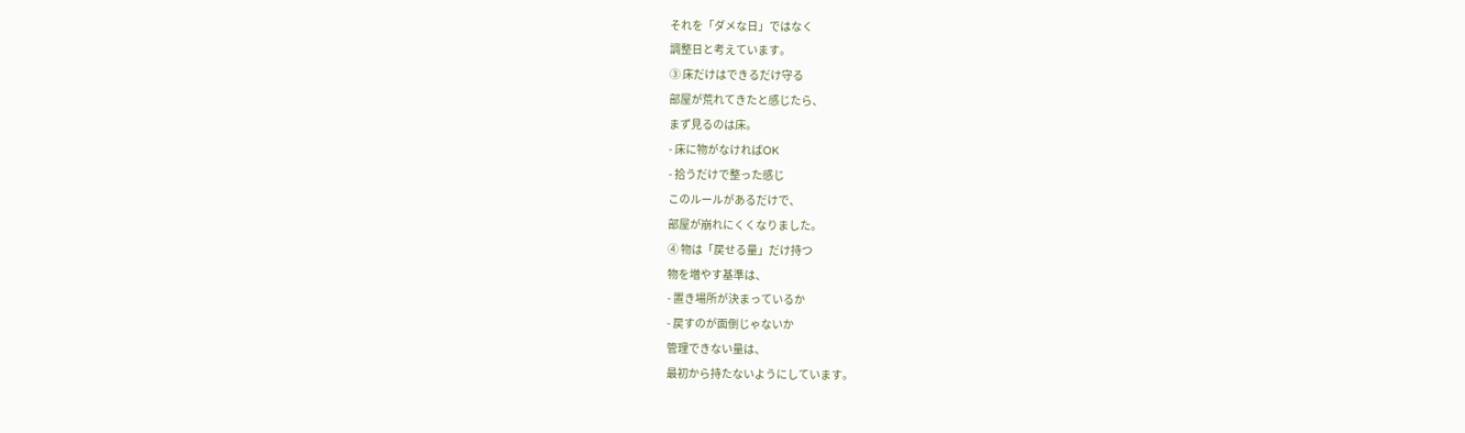それを「ダメな日」ではなく
調整日と考えています。
③ 床だけはできるだけ守る
部屋が荒れてきたと感じたら、
まず見るのは床。
- 床に物がなければOK
- 拾うだけで整った感じ
このルールがあるだけで、
部屋が崩れにくくなりました。
④ 物は「戻せる量」だけ持つ
物を増やす基準は、
- 置き場所が決まっているか
- 戻すのが面倒じゃないか
管理できない量は、
最初から持たないようにしています。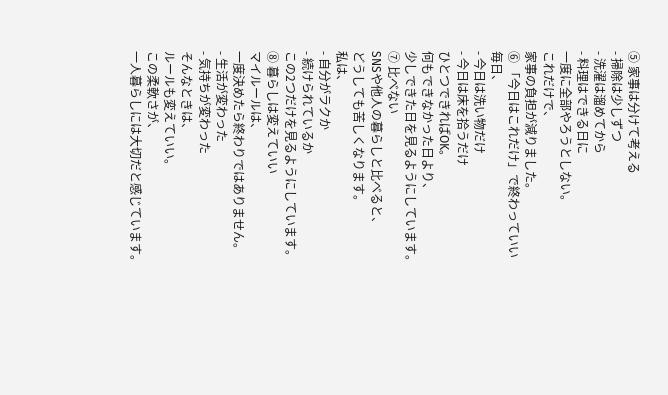⑤ 家事は分けて考える
- 掃除は少しずつ
- 洗濯は溜めてから
- 料理はできる日に
一度に全部やろうとしない。
これだけで、
家事の負担が減りました。
⑥ 「今日はこれだけ」で終わっていい
毎日、
- 今日は洗い物だけ
- 今日は床を拾うだけ
ひとつできればOK。
何もできなかった日より、
少しできた日を見るようにしています。
⑦ 比べない
SNSや他人の暮らしと比べると、
どうしても苦しくなります。
私は、
- 自分がラクか
- 続けられているか
この2つだけを見るようにしています。
⑧ 暮らしは変えていい
マイルールは、
一度決めたら終わりではありません。
- 生活が変わった
- 気持ちが変わった
そんなときは、
ルールも変えていい。
この柔軟さが、
一人暮らしには大切だと感じています。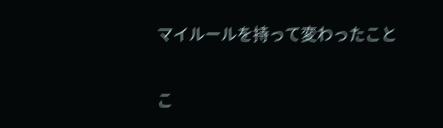マイルールを持って変わったこと

こ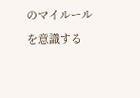のマイルールを意識する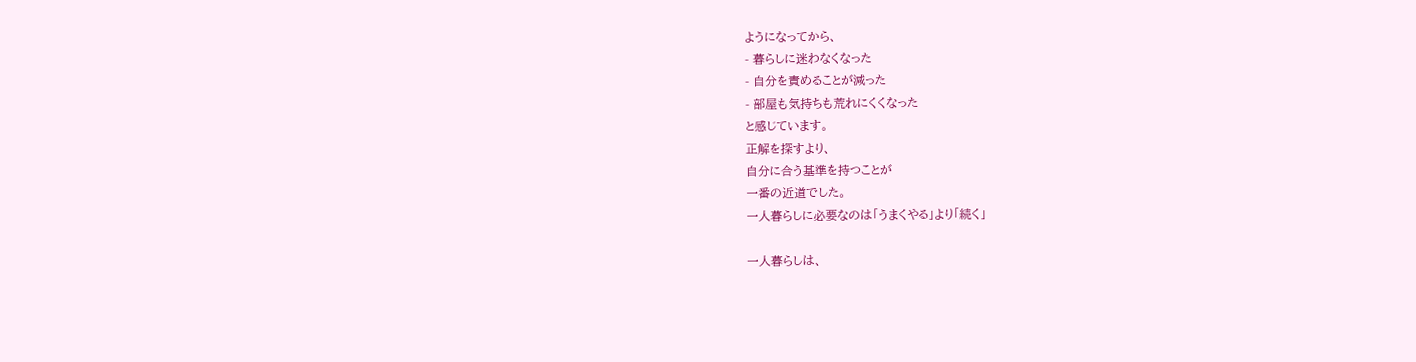ようになってから、
- 暮らしに迷わなくなった
- 自分を責めることが減った
- 部屋も気持ちも荒れにくくなった
と感じています。
正解を探すより、
自分に合う基準を持つことが
一番の近道でした。
一人暮らしに必要なのは「うまくやる」より「続く」

一人暮らしは、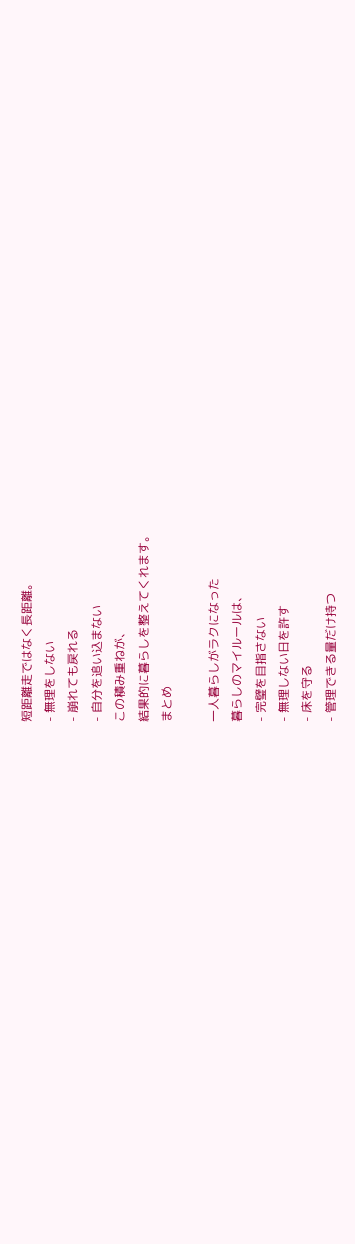短距離走ではなく長距離。
- 無理をしない
- 崩れても戻れる
- 自分を追い込まない
この積み重ねが、
結果的に暮らしを整えてくれます。
まとめ

一人暮らしがラクになった
暮らしのマイルールは、
- 完璧を目指さない
- 無理しない日を許す
- 床を守る
- 管理できる量だけ持つ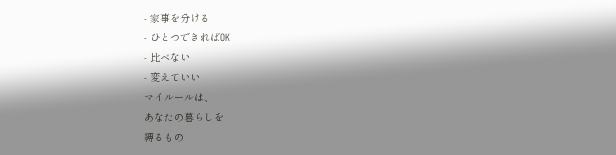- 家事を分ける
- ひとつできればOK
- 比べない
- 変えていい
マイルールは、
あなたの暮らしを
縛るもの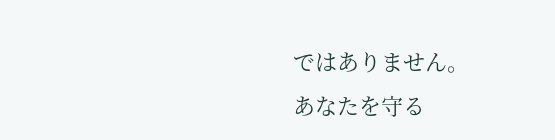ではありません。
あなたを守る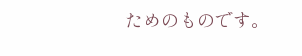ためのものです。